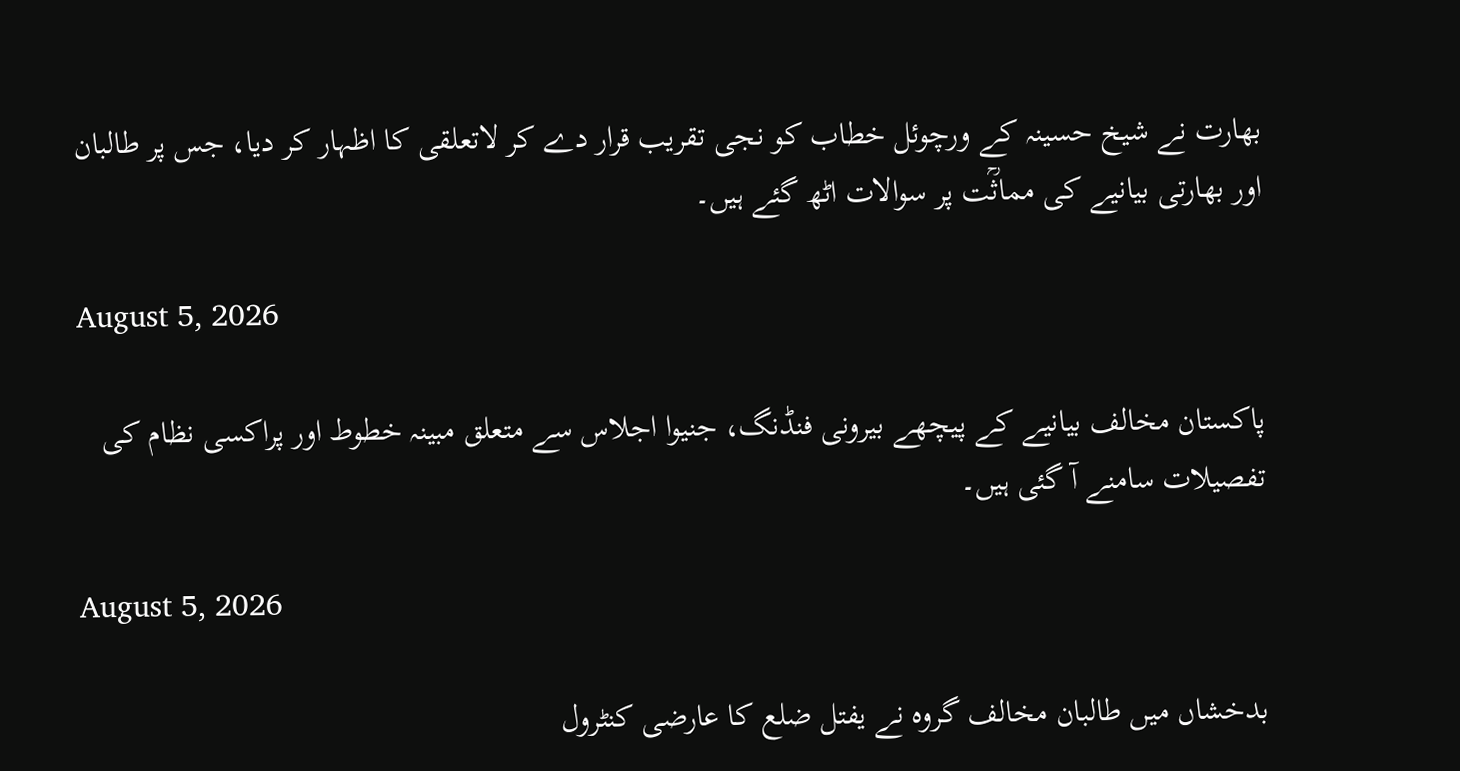بھارت نے شیخ حسینہ کے ورچوئل خطاب کو نجی تقریب قرار دے کر لاتعلقی کا اظہار کر دیا، جس پر طالبان اور بھارتی بیانیے کی مماثؒت پر سوالات اٹھ گئے ہیں۔

August 5, 2026

پاکستان مخالف بیانیے کے پیچھے بیرونی فنڈنگ، جنیوا اجلاس سے متعلق مبینہ خطوط اور پراکسی نظام کی تفصیلات سامنے آ گئی ہیں۔

August 5, 2026

بدخشاں میں طالبان مخالف گروہ نے یفتل ضلع کا عارضی کنٹرول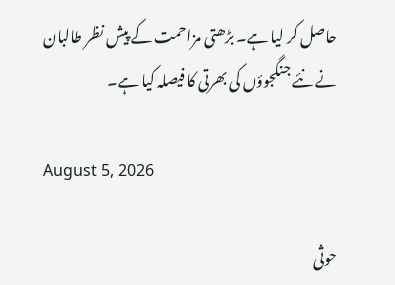حاصل کر لیا ہے۔ بڑھتی مزاحمت کے پیش نظر طالبان نے نئے جنگجوؤں کی بھرتی کا فیصلہ کیا ہے۔

August 5, 2026

حوثی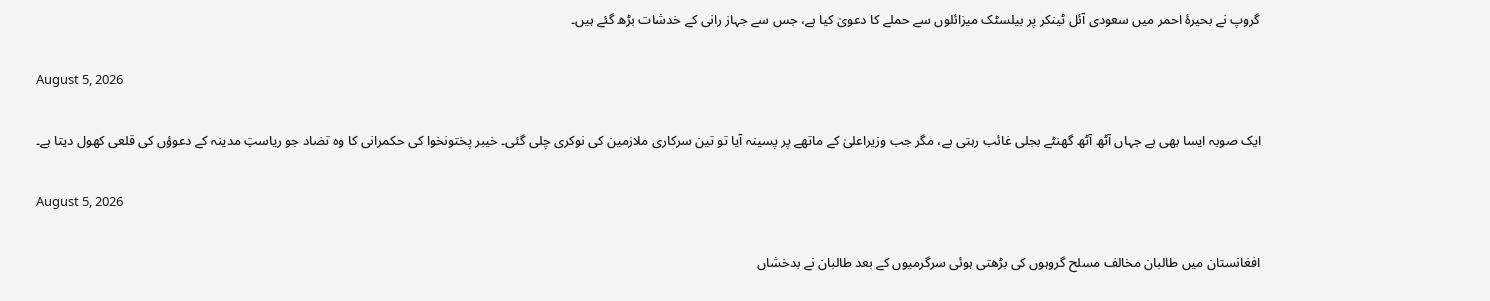گروپ نے بحیرۂ احمر میں سعودی آئل ٹینکر پر بیلسٹک میزائلوں سے حملے کا دعویٰ کیا ہے، جس سے جہاز رانی کے خدشات بڑھ گئے ہیں۔

August 5, 2026

ایک صوبہ ایسا بھی ہے جہاں آٹھ آٹھ گھنٹے بجلی غائب رہتی ہے، مگر جب وزیراعلیٰ کے ماتھے پر پسینہ آیا تو تین سرکاری ملازمین کی نوکری چلی گئی۔ خیبر پختونخوا کی حکمرانی کا وہ تضاد جو ریاستِ مدینہ کے دعوؤں کی قلعی کھول دیتا ہے۔

August 5, 2026

افغانستان میں طالبان مخالف مسلح گروہوں کی بڑھتی ہوئی سرگرمیوں کے بعد طالبان نے بدخشاں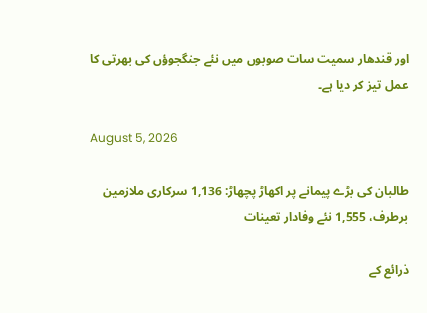اور قندھار سمیت سات صوبوں میں نئے جنگجوؤں کی بھرتی کا عمل تیز کر دیا ہے۔

August 5, 2026

طالبان کی بڑے پیمانے پر اکھاڑ پچھاڑ: 1,136 سرکاری ملازمین برطرف، 1,555 نئے وفادار تعینات

ذرائع کے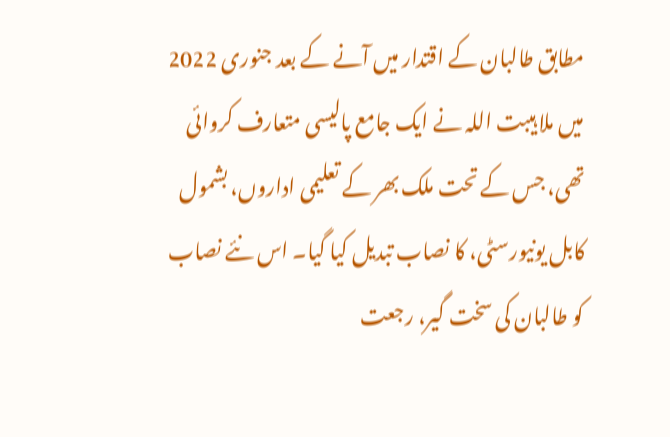مطابق طالبان کے اقتدار میں آنے کے بعد جنوری 2022 میں ملا ہیبت اللہ نے ایک جامع پالیسی متعارف کروائی تھی، جس کے تحت ملک بھر کے تعلیمی اداروں، بشمول کابل یونیورسٹی، کا نصاب تبدیل کیا گیا۔ اس نئے نصاب کو طالبان کی سخت گیر، رجعت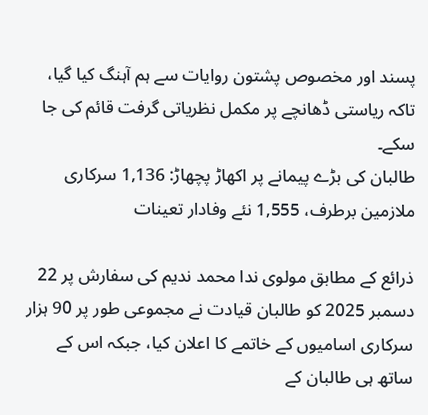پسند اور مخصوص پشتون روایات سے ہم آہنگ کیا گیا، تاکہ ریاستی ڈھانچے پر مکمل نظریاتی گرفت قائم کی جا سکے۔
طالبان کی بڑے پیمانے پر اکھاڑ پچھاڑ: 1,136 سرکاری ملازمین برطرف، 1,555 نئے وفادار تعینات

ذرائع کے مطابق مولوی ندا محمد ندیم کی سفارش پر 22 دسمبر 2025 کو طالبان قیادت نے مجموعی طور پر 90 ہزار سرکاری اسامیوں کے خاتمے کا اعلان کیا، جبکہ اس کے ساتھ ہی طالبان کے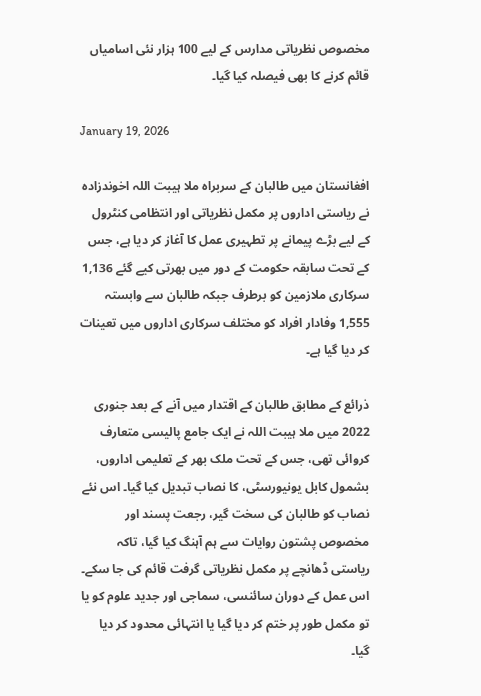مخصوص نظریاتی مدارس کے لیے 100 ہزار نئی اسامیاں قائم کرنے کا بھی فیصلہ کیا گیا۔

January 19, 2026

افغانستان میں طالبان کے سربراہ ملا ہیبت اللہ اخوندزادہ نے ریاستی اداروں پر مکمل نظریاتی اور انتظامی کنٹرول کے لیے بڑے پیمانے پر تطہیری عمل کا آغاز کر دیا ہے، جس کے تحت سابقہ حکومت کے دور میں بھرتی کیے گئے 1,136 سرکاری ملازمین کو برطرف جبکہ طالبان سے وابستہ 1,555 وفادار افراد کو مختلف سرکاری اداروں میں تعینات کر دیا گیا ہے۔

ذرائع کے مطابق طالبان کے اقتدار میں آنے کے بعد جنوری 2022 میں ملا ہیبت اللہ نے ایک جامع پالیسی متعارف کروائی تھی، جس کے تحت ملک بھر کے تعلیمی اداروں، بشمول کابل یونیورسٹی، کا نصاب تبدیل کیا گیا۔ اس نئے نصاب کو طالبان کی سخت گیر، رجعت پسند اور مخصوص پشتون روایات سے ہم آہنگ کیا گیا، تاکہ ریاستی ڈھانچے پر مکمل نظریاتی گرفت قائم کی جا سکے۔ اس عمل کے دوران سائنسی، سماجی اور جدید علوم کو یا تو مکمل طور پر ختم کر دیا گیا یا انتہائی محدود کر دیا گیا۔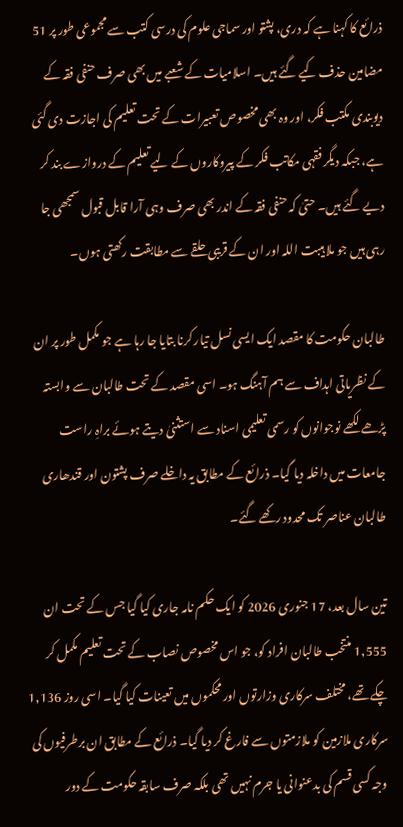ذرائع کا کہنا ہے کہ دری، پشتو اور سماجی علوم کی درسی کتب سے مجموعی طور پر 51 مضامین حذف کیے گئے ہیں۔ اسلامیات کے شعبے میں بھی صرف حنفی فقہ کے دیوبندی مکتب فکر، اور وہ بھی مخصوص تعبیرات کے تحت تعلیم کی اجازت دی گئی ہے، جبکہ دیگر فقہی مکاتب فکر کے پیروکاروں کے لیے تعلیم کے دروازے بند کر دیے گئے ہیں۔ حتیٰ کہ حنفی فقہ کے اندر بھی صرف وہی آرا قابل قبول سمجھی جا رہی ہیں جو ملا ہیبت اللہ اور ان کے قریبی حلقے سے مطابقت رکھتی ہوں۔

طالبان حکومت کا مقصد ایک ایسی نسل تیار کرنا بتایا جا رہا ہے جو مکمل طور پر ان کے نظریاتی اہداف سے ہم آہنگ ہو۔ اسی مقصد کے تحت طالبان سے وابستہ پڑھے لکھے نوجوانوں کو رسمی تعلیمی اسناد سے استثنیٰ دیتے ہوئے براہِ راست جامعات میں داخلہ دیا گیا۔ ذرائع کے مطابق یہ داخلے صرف پشتون اور قندھاری طالبان عناصر تک محدود رکھے گئے۔

تین سال بعد، 17 جنوری 2026 کو ایک حکم نامہ جاری کیا گیا جس کے تحت ان 1,555 منتخب طالبان افراد کو، جو اس مخصوص نصاب کے تحت تعلیم مکمل کر چکے تھے، مختلف سرکاری وزارتوں اور محکموں میں تعینات کیا گیا۔ اسی روز 1,136 سرکاری ملازمین کو ملازمتوں سے فارغ کر دیا گیا۔ ذرائع کے مطابق ان برطرفیوں کی وجہ کسی قسم کی بدعنوانی یا جرم نہیں تھی بلکہ صرف سابقہ حکومت کے دور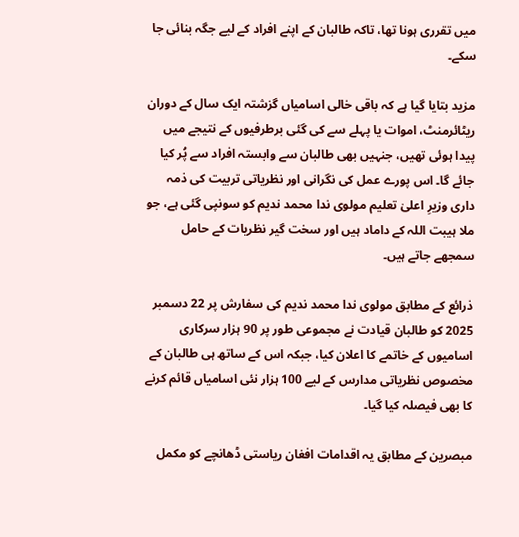میں تقرری ہونا تھا، تاکہ طالبان کے اپنے افراد کے لیے جگہ بنائی جا سکے۔

مزید بتایا گیا ہے کہ باقی خالی اسامیاں گزشتہ ایک سال کے دوران ریٹائرمنٹ، اموات یا پہلے سے کی گئی برطرفیوں کے نتیجے میں پیدا ہوئی تھیں، جنہیں بھی طالبان سے وابستہ افراد سے پُر کیا جائے گا۔ اس پورے عمل کی نگرانی اور نظریاتی تربیت کی ذمہ داری وزیرِ اعلیٰ تعلیم مولوی ندا محمد ندیم کو سونپی گئی ہے، جو ملا ہیبت اللہ کے داماد ہیں اور سخت گیر نظریات کے حامل سمجھے جاتے ہیں۔

ذرائع کے مطابق مولوی ندا محمد ندیم کی سفارش پر 22 دسمبر 2025 کو طالبان قیادت نے مجموعی طور پر 90 ہزار سرکاری اسامیوں کے خاتمے کا اعلان کیا، جبکہ اس کے ساتھ ہی طالبان کے مخصوص نظریاتی مدارس کے لیے 100 ہزار نئی اسامیاں قائم کرنے کا بھی فیصلہ کیا گیا۔

مبصرین کے مطابق یہ اقدامات افغان ریاستی ڈھانچے کو مکمل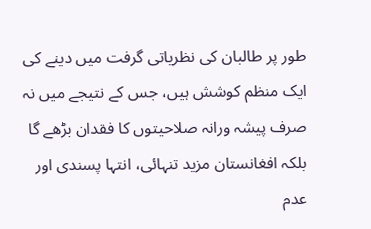طور پر طالبان کی نظریاتی گرفت میں دینے کی ایک منظم کوشش ہیں، جس کے نتیجے میں نہ صرف پیشہ ورانہ صلاحیتوں کا فقدان بڑھے گا بلکہ افغانستان مزید تنہائی، انتہا پسندی اور عدم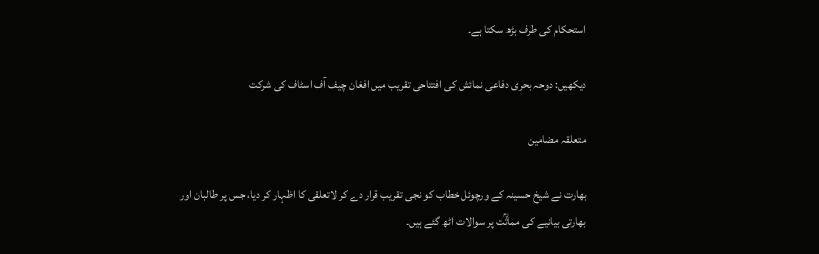استحکام کی طرف بڑھ سکتا ہے۔

دیکھیں: دوحہ بحری دفاعی نمائش کی افتتاحی تقریب میں افغان چیف آف اسٹاف کی شرکت

متعلقہ مضامین

بھارت نے شیخ حسینہ کے ورچوئل خطاب کو نجی تقریب قرار دے کر لاتعلقی کا اظہار کر دیا، جس پر طالبان اور بھارتی بیانیے کی مماثؒت پر سوالات اٹھ گئے ہیں۔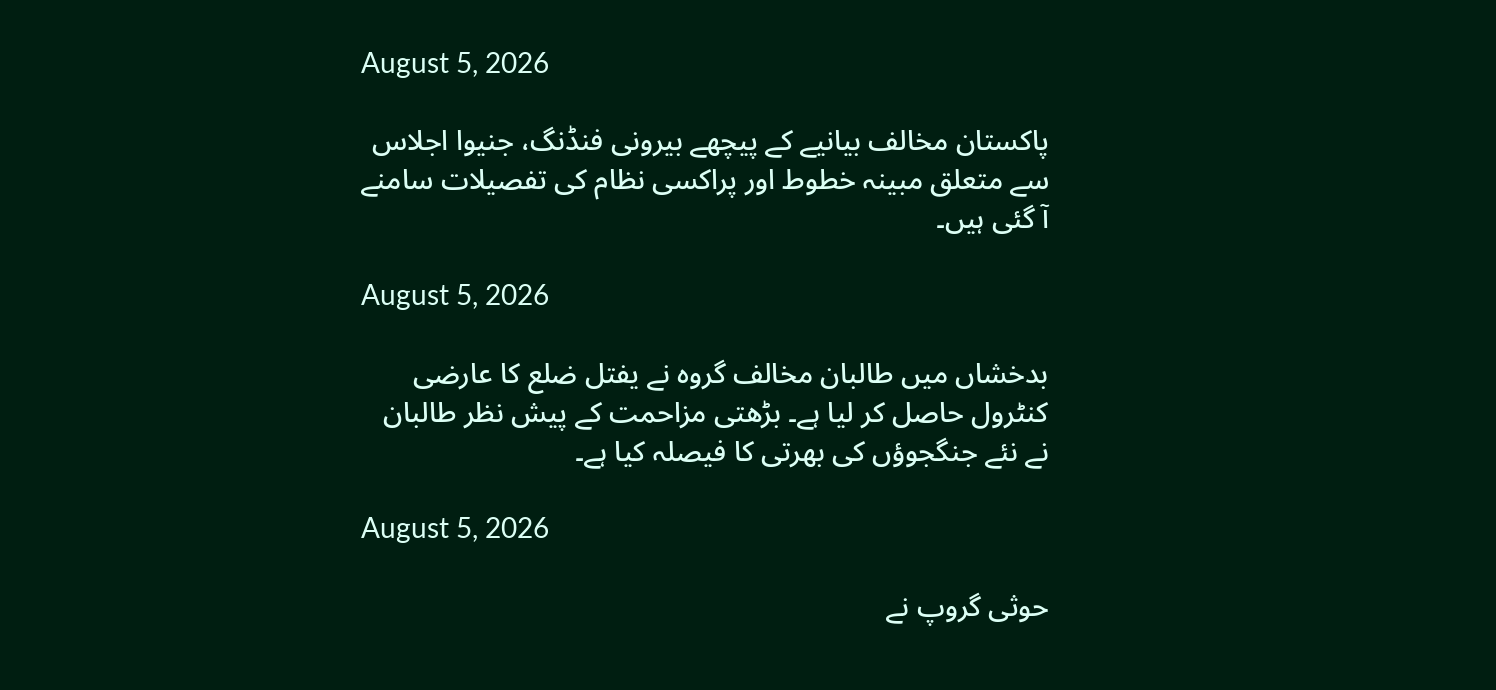August 5, 2026

پاکستان مخالف بیانیے کے پیچھے بیرونی فنڈنگ، جنیوا اجلاس سے متعلق مبینہ خطوط اور پراکسی نظام کی تفصیلات سامنے آ گئی ہیں۔

August 5, 2026

بدخشاں میں طالبان مخالف گروہ نے یفتل ضلع کا عارضی کنٹرول حاصل کر لیا ہے۔ بڑھتی مزاحمت کے پیش نظر طالبان نے نئے جنگجوؤں کی بھرتی کا فیصلہ کیا ہے۔

August 5, 2026

حوثی گروپ نے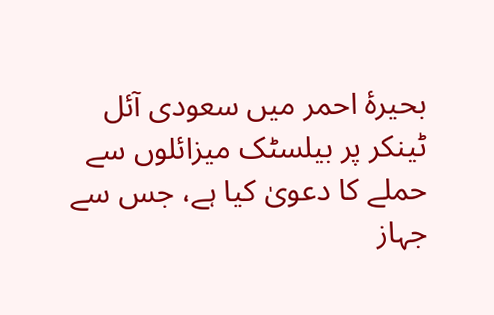بحیرۂ احمر میں سعودی آئل ٹینکر پر بیلسٹک میزائلوں سے حملے کا دعویٰ کیا ہے، جس سے جہاز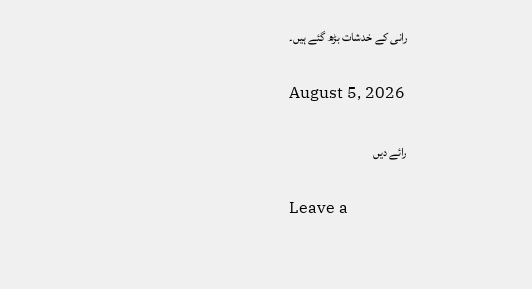رانی کے خدشات بڑھ گئے ہیں۔

August 5, 2026

رائے دیں

Leave a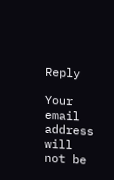Reply

Your email address will not be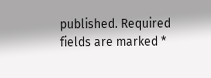published. Required fields are marked *